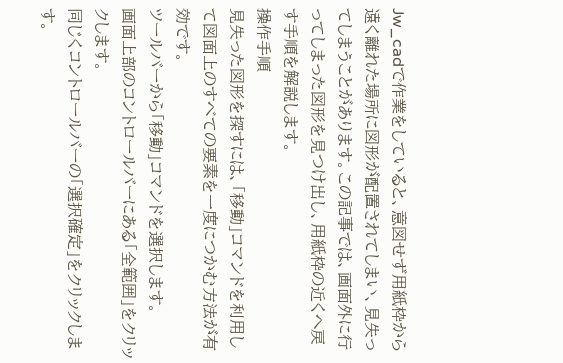Jw_cadで作業をしていると、意図せず用紙枠から遠く離れた場所に図形が配置されてしまい、見失ってしまうことがあります。この記事では、画面外に行ってしまった図形を見つけ出し、用紙枠の近くへ戻す手順を解説します。
操作手順
見失った図形を探すには、「移動」コマンドを利用して図面上のすべての要素を一度につかむ方法が有効です。
ツールバーから「移動」コマンドを選択します。
画面上部のコントロールバーにある「全範囲」をクリックします。
同じくコントロールバーの「選択確定」をクリックします。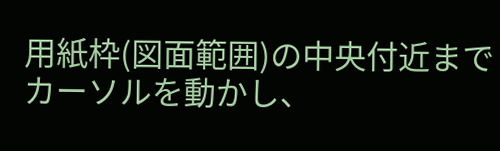用紙枠(図面範囲)の中央付近までカーソルを動かし、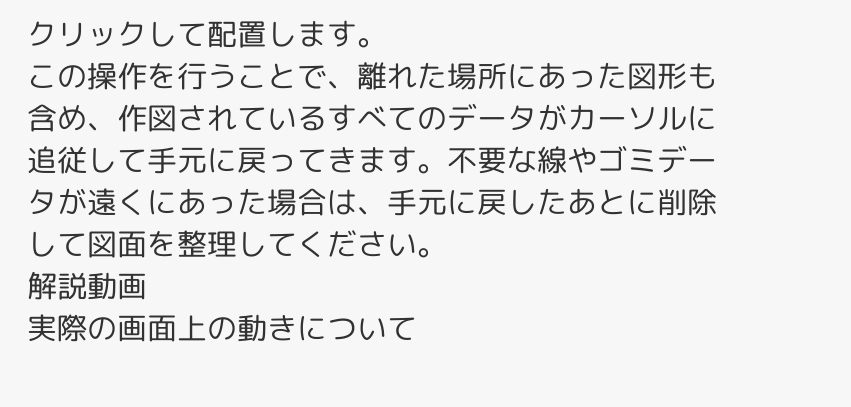クリックして配置します。
この操作を行うことで、離れた場所にあった図形も含め、作図されているすべてのデータがカーソルに追従して手元に戻ってきます。不要な線やゴミデータが遠くにあった場合は、手元に戻したあとに削除して図面を整理してください。
解説動画
実際の画面上の動きについて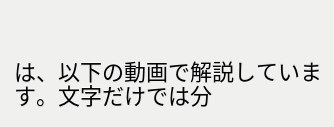は、以下の動画で解説しています。文字だけでは分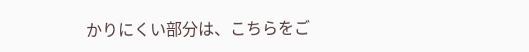かりにくい部分は、こちらをご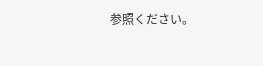参照ください。